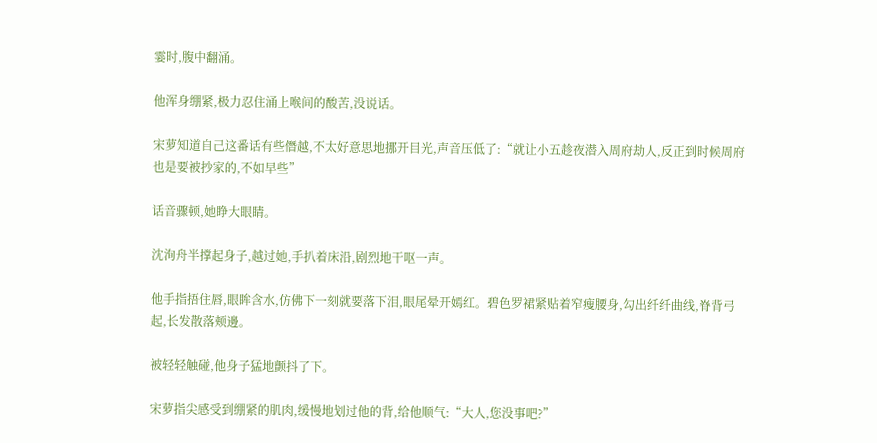霎时,腹中翻涌。

他浑身绷紧,极力忍住涌上喉间的酸苦,没说话。

宋萝知道自己这番话有些僭越,不太好意思地挪开目光,声音压低了:“就让小五趁夜潜入周府劫人,反正到时候周府也是要被抄家的,不如早些”

话音骤顿,她睁大眼睛。

沈洵舟半撑起身子,越过她,手扒着床沿,剧烈地干呕一声。

他手指捂住唇,眼眸含水,仿佛下一刻就要落下泪,眼尾晕开嫣红。碧色罗裙紧贴着窄瘦腰身,勾出纤纤曲线,脊背弓起,长发散落颊邊。

被轻轻触碰,他身子猛地颤抖了下。

宋萝指尖感受到绷紧的肌肉,缓慢地划过他的背,给他顺气:“大人,您没事吧?”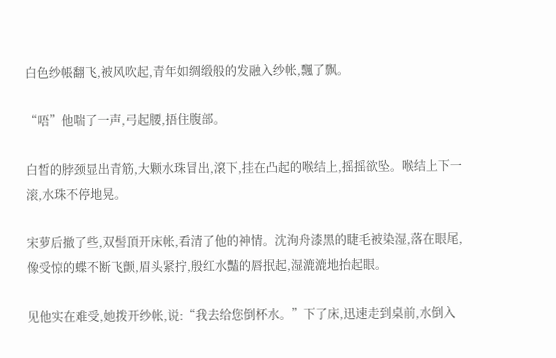白色纱帳翻飞,被风吹起,青年如绸缎般的发融入纱帐,飄了飘。

“唔”他喘了一声,弓起腰,捂住腹部。

白皙的脖颈显出青筋,大颗水珠冒出,滾下,挂在凸起的喉结上,摇摇欲坠。喉结上下一滚,水珠不停地晃。

宋萝后撤了些,双髻頂开床帐,看清了他的神情。沈洵舟漆黑的睫毛被染湿,落在眼尾,像受惊的蝶不断飞颤,眉头紧拧,殷红水豔的唇抿起,湿漉漉地抬起眼。

见他实在难受,她拨开纱帐,说:“我去给您倒杯水。”下了床,迅速走到桌前,水倒入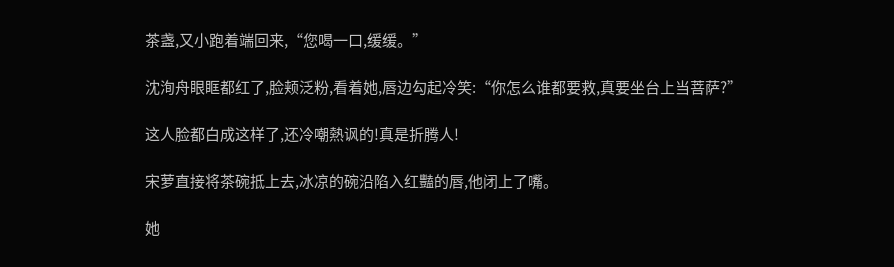茶盏,又小跑着端回来,“您喝一口,缓缓。”

沈洵舟眼眶都红了,脸颊泛粉,看着她,唇边勾起冷笑:“你怎么谁都要救,真要坐台上当菩萨?”

这人脸都白成这样了,还冷嘲熱讽的!真是折腾人!

宋萝直接将茶碗抵上去,冰凉的碗沿陷入红豔的唇,他闭上了嘴。

她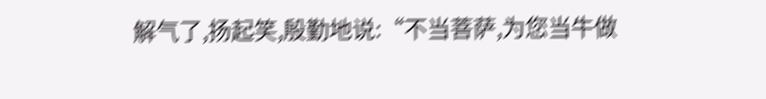解气了,扬起笑,殷勤地说:“不当菩萨,为您当牛做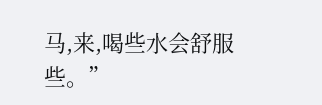马,来,喝些水会舒服些。”